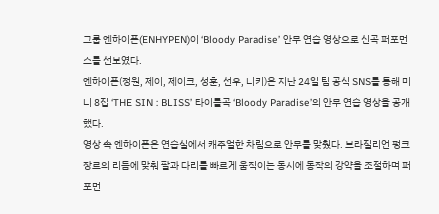그룹 엔하이픈(ENHYPEN)이 ‘Bloody Paradise’ 안무 연습 영상으로 신곡 퍼포먼스를 선보였다.
엔하이픈(정원, 제이, 제이크, 성훈, 선우, 니키)은 지난 24일 팀 공식 SNS를 통해 미니 8집 ‘THE SIN : BLISS’ 타이틀곡 ‘Bloody Paradise’의 안무 연습 영상을 공개했다.
영상 속 엔하이픈은 연습실에서 캐주얼한 차림으로 안무를 맞췄다. 브라질리언 펑크 장르의 리듬에 맞춰 팔과 다리를 빠르게 움직이는 동시에 동작의 강약을 조절하며 퍼포먼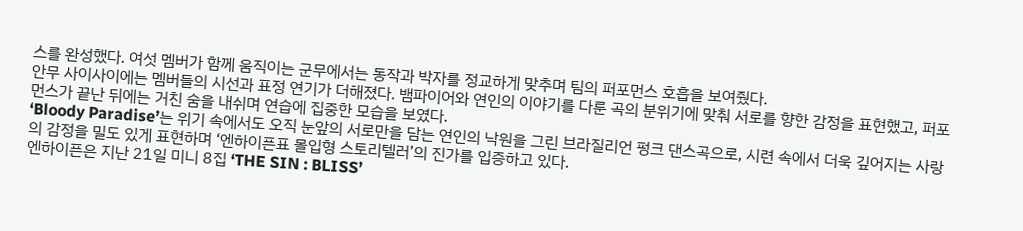스를 완성했다. 여섯 멤버가 함께 움직이는 군무에서는 동작과 박자를 정교하게 맞추며 팀의 퍼포먼스 호흡을 보여줬다.
안무 사이사이에는 멤버들의 시선과 표정 연기가 더해졌다. 뱀파이어와 연인의 이야기를 다룬 곡의 분위기에 맞춰 서로를 향한 감정을 표현했고, 퍼포먼스가 끝난 뒤에는 거친 숨을 내쉬며 연습에 집중한 모습을 보였다.
‘Bloody Paradise’는 위기 속에서도 오직 눈앞의 서로만을 담는 연인의 낙원을 그린 브라질리언 펑크 댄스곡으로, 시련 속에서 더욱 깊어지는 사랑의 감정을 밀도 있게 표현하며 ‘엔하이픈표 몰입형 스토리텔러’의 진가를 입증하고 있다.
엔하이픈은 지난 21일 미니 8집 ‘THE SIN : BLISS’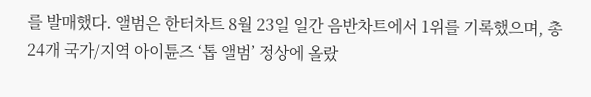를 발매했다. 앨범은 한터차트 8월 23일 일간 음반차트에서 1위를 기록했으며, 총 24개 국가/지역 아이튠즈 ‘톱 앨범’ 정상에 올랐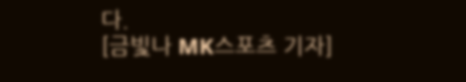다.
[금빛나 MK스포츠 기자]